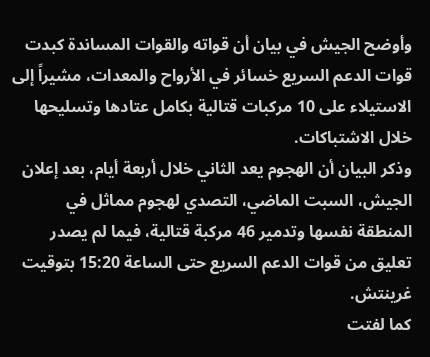وأوضح الجيش في بيان أن قواته والقوات المساندة كبدت قوات الدعم السريع خسائر في الأرواح والمعدات، مشيراً إلى الاستيلاء على 10 مركبات قتالية بكامل عتادها وتسليحها خلال الاشتباكات.
وذكر البيان أن الهجوم يعد الثاني خلال أربعة أيام، بعد إعلان الجيش، السبت الماضي، التصدي لهجوم مماثل في المنطقة نفسها وتدمير 46 مركبة قتالية، فيما لم يصدر تعليق من قوات الدعم السريع حتى الساعة 15:20 بتوقيت غرينتش.
كما لفتت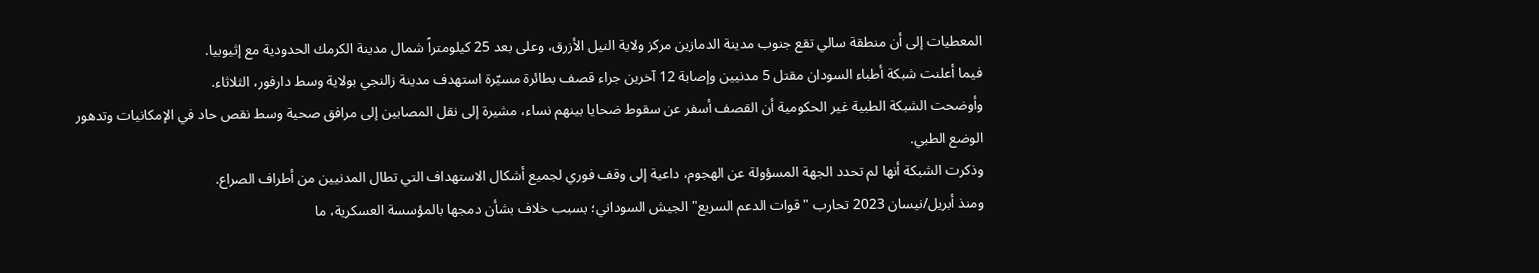المعطيات إلى أن منطقة سالي تقع جنوب مدينة الدمازين مركز ولاية النيل الأزرق، وعلى بعد 25 كيلومتراً شمال مدينة الكرمك الحدودية مع إثيوبيا.
فيما أعلنت شبكة أطباء السودان مقتل 5 مدنيين وإصابة 12 آخرين جراء قصف بطائرة مسيّرة استهدف مدينة زالنجي بولاية وسط دارفور، الثلاثاء.
وأوضحت الشبكة الطبية غير الحكومية أن القصف أسفر عن سقوط ضحايا بينهم نساء، مشيرة إلى نقل المصابين إلى مرافق صحية وسط نقص حاد في الإمكانيات وتدهور الوضع الطبي.
وذكرت الشبكة أنها لم تحدد الجهة المسؤولة عن الهجوم، داعية إلى وقف فوري لجميع أشكال الاستهداف التي تطال المدنيين من أطراف الصراع.
ومنذ أبريل/نيسان 2023 تحارب "قوات الدعم السريع" الجيش السوداني؛ بسبب خلاف بشأن دمجها بالمؤسسة العسكرية، ما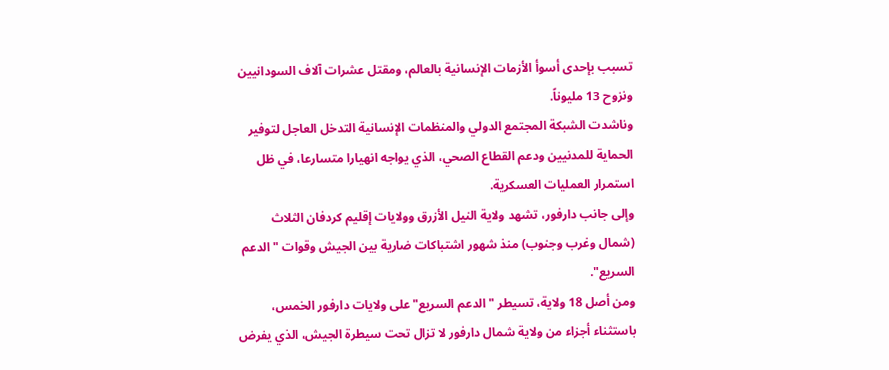تسبب بإحدى أسوأ الأزمات الإنسانية بالعالم، ومقتل عشرات آلاف السودانيين ونزوح 13 مليوناً.
وناشدت الشبكة المجتمع الدولي والمنظمات الإنسانية التدخل العاجل لتوفير الحماية للمدنيين ودعم القطاع الصحي، الذي يواجه انهيارا متسارعا، في ظل استمرار العمليات العسكرية.
وإلى جانب دارفور، تشهد ولاية النيل الأزرق وولايات إقليم كردفان الثلاث (شمال وغرب وجنوب) منذ شهور اشتباكات ضارية بين الجيش وقوات "الدعم السريع".
ومن أصل 18 ولاية، تسيطر "الدعم السريع" على ولايات دارفور الخمس، باستثناء أجزاء من ولاية شمال دارفور لا تزال تحت سيطرة الجيش، الذي يفرض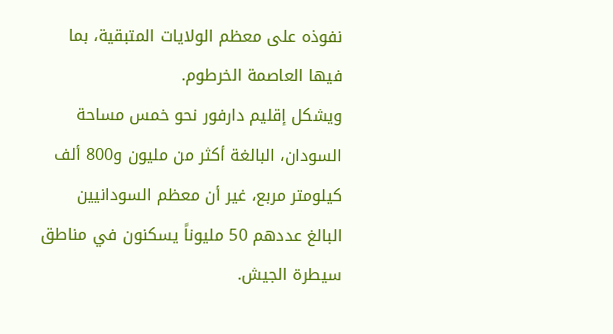نفوذه على معظم الولايات المتبقية، بما فيها العاصمة الخرطوم.
ويشكل إقليم دارفور نحو خمس مساحة السودان، البالغة أكثر من مليون و800 ألف كيلومتر مربع، غير أن معظم السودانيين البالغ عددهم 50 مليوناً يسكنون في مناطق سيطرة الجيش.